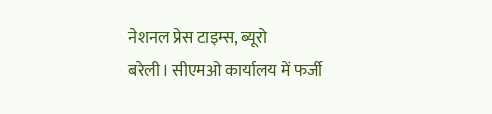नेशनल प्रेस टाइम्स, ब्यूरो
बरेली। सीएमओ कार्यालय में फर्जी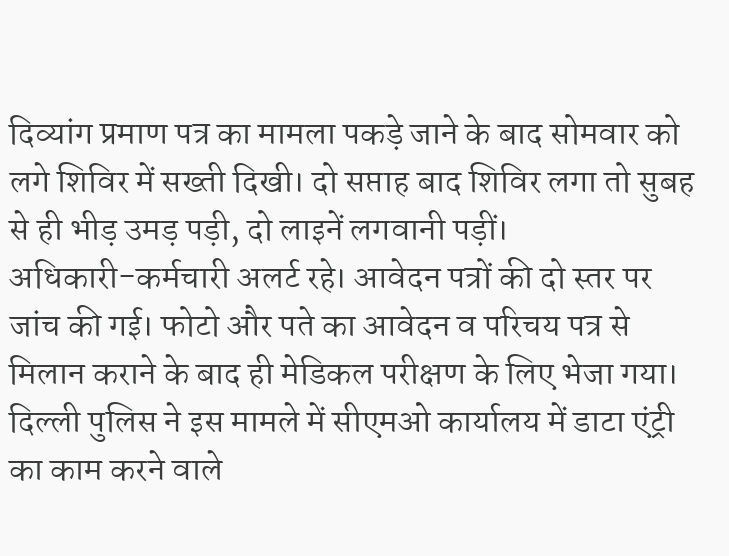दिव्यांग प्रमाण पत्र का मामला पकड़े जाने के बाद सोमवार को लगे शिविर में सख्ती दिखी। दो सप्ताह बाद शिविर लगा तो सुबह से ही भीड़ उमड़ पड़ी, दो लाइनें लगवानी पड़ीं।
अधिकारी-कर्मचारी अलर्ट रहे। आवेदन पत्रों की दो स्तर पर जांच की गई। फोटो और पते का आवेदन व परिचय पत्र से मिलान कराने के बाद ही मेडिकल परीक्षण के लिए भेजा गया।
दिल्ली पुलिस ने इस मामले में सीएमओ कार्यालय में डाटा एंट्री का काम करने वाले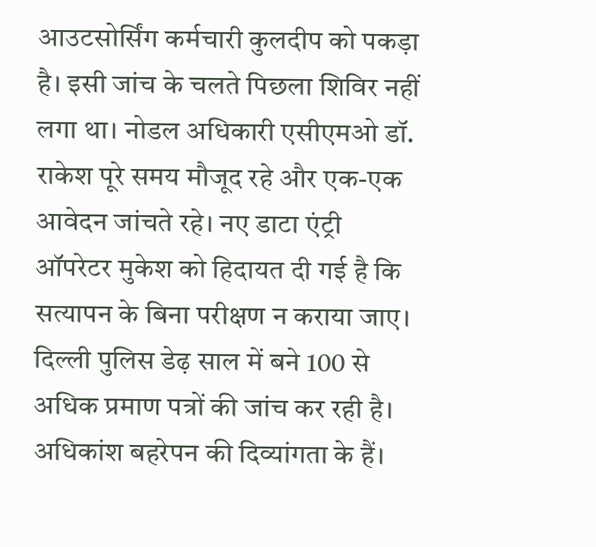आउटसोर्सिंग कर्मचारी कुलदीप को पकड़ा है। इसी जांच के चलते पिछला शिविर नहीं लगा था। नोडल अधिकारी एसीएमओ डॉ. राकेश पूरे समय मौजूद रहे और एक-एक आवेदन जांचते रहे। नए डाटा एंट्री ऑपरेटर मुकेश को हिदायत दी गई है कि सत्यापन के बिना परीक्षण न कराया जाए।
दिल्ली पुलिस डेढ़ साल में बने 100 से अधिक प्रमाण पत्रों की जांच कर रही है। अधिकांश बहरेपन की दिव्यांगता के हैं।